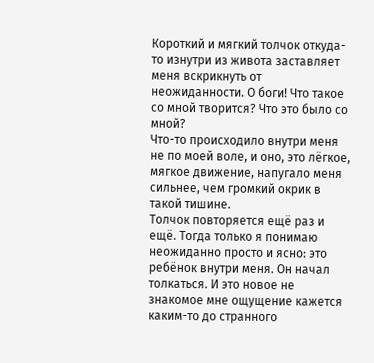Короткий и мягкий толчок откуда-то изнутри из живота заставляет меня вскрикнуть от неожиданности. О боги! Что такое со мной творится? Что это было со мной?
Что-то происходило внутри меня не по моей воле, и оно, это лёгкое, мягкое движение, напугало меня сильнее, чем громкий окрик в такой тишине.
Толчок повторяется ещё раз и ещё. Тогда только я понимаю неожиданно просто и ясно: это ребёнок внутри меня. Он начал толкаться. И это новое не знакомое мне ощущение кажется каким-то до странного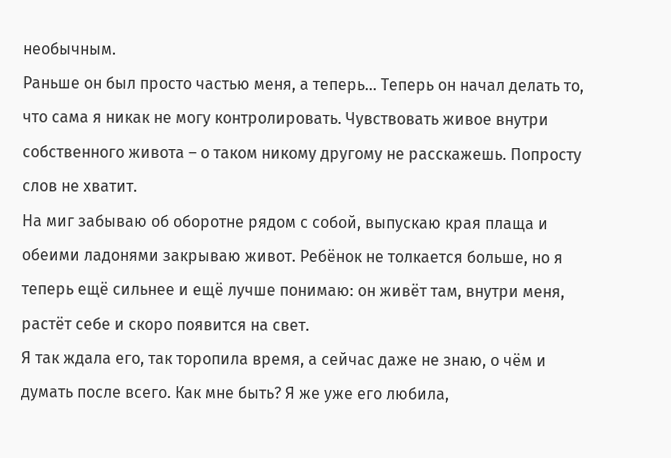необычным.
Раньше он был просто частью меня, а теперь... Теперь он начал делать то, что сама я никак не могу контролировать. Чувствовать живое внутри собственного живота – о таком никому другому не расскажешь. Попросту слов не хватит.
На миг забываю об оборотне рядом с собой, выпускаю края плаща и обеими ладонями закрываю живот. Ребёнок не толкается больше, но я теперь ещё сильнее и ещё лучше понимаю: он живёт там, внутри меня, растёт себе и скоро появится на свет.
Я так ждала его, так торопила время, а сейчас даже не знаю, о чём и думать после всего. Как мне быть? Я же уже его любила,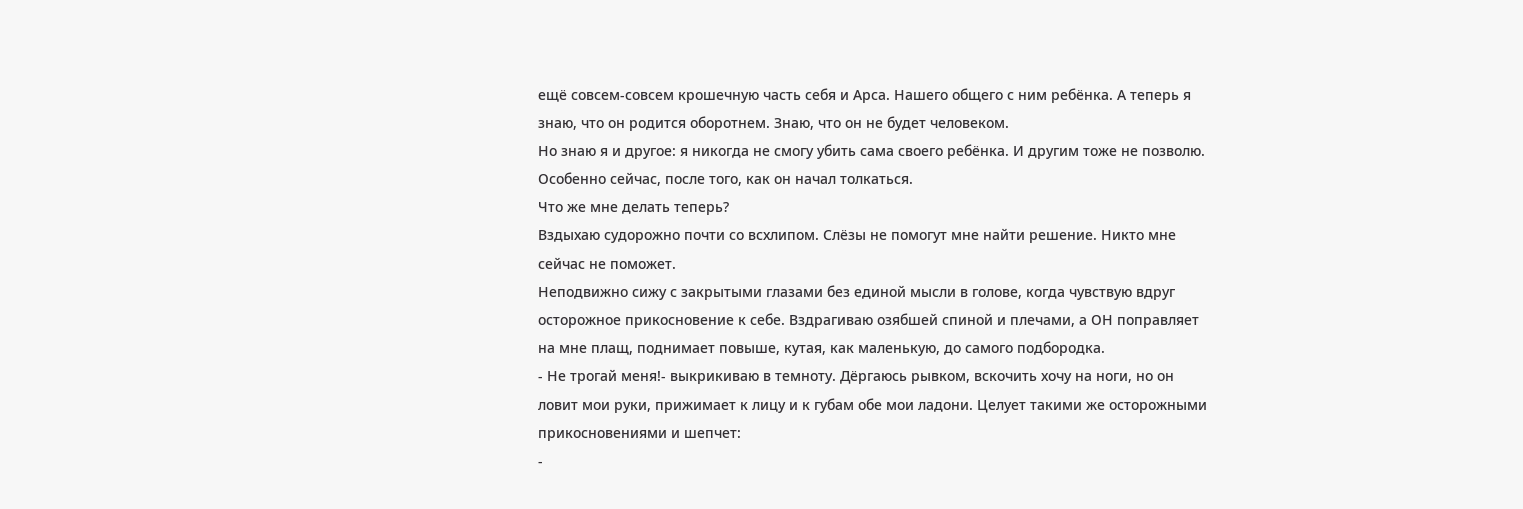ещё совсем-совсем крошечную часть себя и Арса. Нашего общего с ним ребёнка. А теперь я знаю, что он родится оборотнем. Знаю, что он не будет человеком.
Но знаю я и другое: я никогда не смогу убить сама своего ребёнка. И другим тоже не позволю. Особенно сейчас, после того, как он начал толкаться.
Что же мне делать теперь?
Вздыхаю судорожно почти со всхлипом. Слёзы не помогут мне найти решение. Никто мне сейчас не поможет.
Неподвижно сижу с закрытыми глазами без единой мысли в голове, когда чувствую вдруг осторожное прикосновение к себе. Вздрагиваю озябшей спиной и плечами, а ОН поправляет на мне плащ, поднимает повыше, кутая, как маленькую, до самого подбородка.
- Не трогай меня!- выкрикиваю в темноту. Дёргаюсь рывком, вскочить хочу на ноги, но он ловит мои руки, прижимает к лицу и к губам обе мои ладони. Целует такими же осторожными прикосновениями и шепчет:
-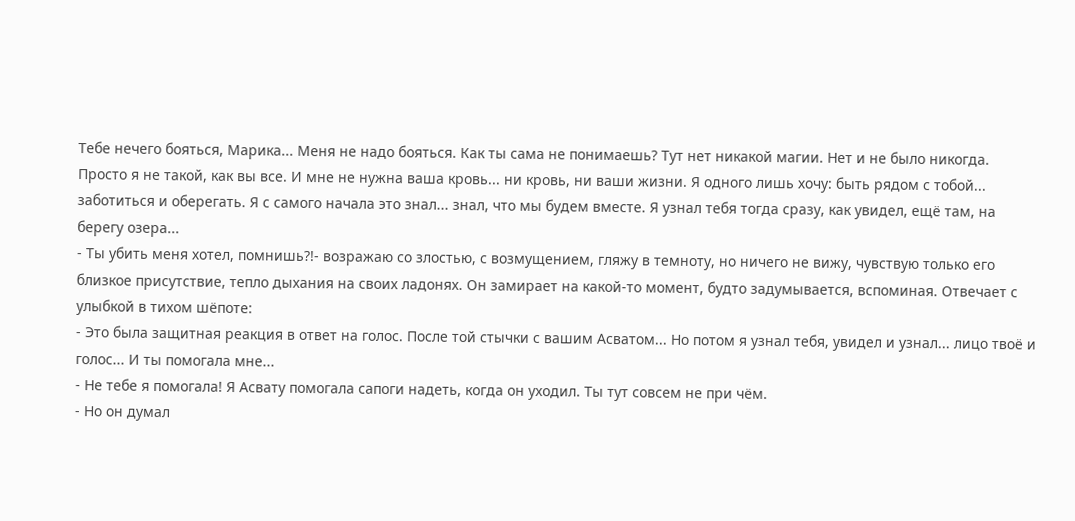Тебе нечего бояться, Марика... Меня не надо бояться. Как ты сама не понимаешь? Тут нет никакой магии. Нет и не было никогда. Просто я не такой, как вы все. И мне не нужна ваша кровь... ни кровь, ни ваши жизни. Я одного лишь хочу: быть рядом с тобой... заботиться и оберегать. Я с самого начала это знал... знал, что мы будем вместе. Я узнал тебя тогда сразу, как увидел, ещё там, на берегу озера...
- Ты убить меня хотел, помнишь?!- возражаю со злостью, с возмущением, гляжу в темноту, но ничего не вижу, чувствую только его близкое присутствие, тепло дыхания на своих ладонях. Он замирает на какой-то момент, будто задумывается, вспоминая. Отвечает с улыбкой в тихом шёпоте:
- Это была защитная реакция в ответ на голос. После той стычки с вашим Асватом... Но потом я узнал тебя, увидел и узнал... лицо твоё и голос... И ты помогала мне...
- Не тебе я помогала! Я Асвату помогала сапоги надеть, когда он уходил. Ты тут совсем не при чём.
- Но он думал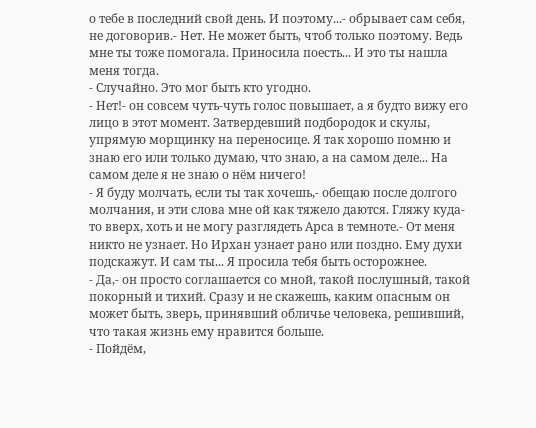о тебе в последний свой день. И поэтому...- обрывает сам себя, не договорив.- Нет. Не может быть, чтоб только поэтому. Ведь мне ты тоже помогала. Приносила поесть... И это ты нашла меня тогда.
- Случайно. Это мог быть кто угодно.
- Нет!- он совсем чуть-чуть голос повышает, а я будто вижу его лицо в этот момент. Затвердевший подбородок и скулы, упрямую морщинку на переносице. Я так хорошо помню и знаю его или только думаю, что знаю, а на самом деле... На самом деле я не знаю о нём ничего!
- Я буду молчать, если ты так хочешь,- обещаю после долгого молчания, и эти слова мне ой как тяжело даются. Гляжу куда-то вверх, хоть и не могу разглядеть Арса в темноте.- От меня никто не узнает. Но Ирхан узнает рано или поздно. Ему духи подскажут. И сам ты... Я просила тебя быть осторожнее.
- Да,- он просто соглашается со мной, такой послушный, такой покорный и тихий. Сразу и не скажешь, каким опасным он может быть, зверь, принявший обличье человека, решивший, что такая жизнь ему нравится больше.
- Пойдём,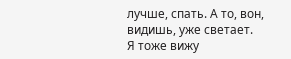лучше, спать. А то, вон, видишь, уже светает.
Я тоже вижу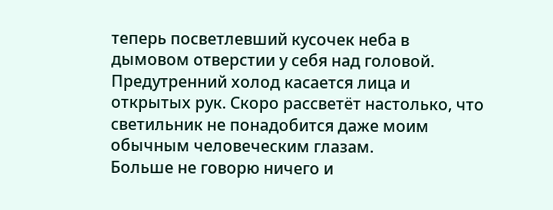теперь посветлевший кусочек неба в дымовом отверстии у себя над головой. Предутренний холод касается лица и открытых рук. Скоро рассветёт настолько, что светильник не понадобится даже моим обычным человеческим глазам.
Больше не говорю ничего и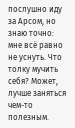послушно иду за Арсом, но знаю точно: мне всё равно не уснуть. Что толку мучить себя? Может, лучше заняться чем-то полезным.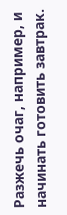Разжечь очаг, например, и начинать готовить завтрак.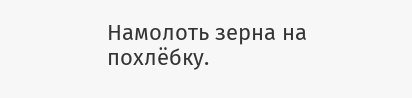Намолоть зерна на похлёбку.